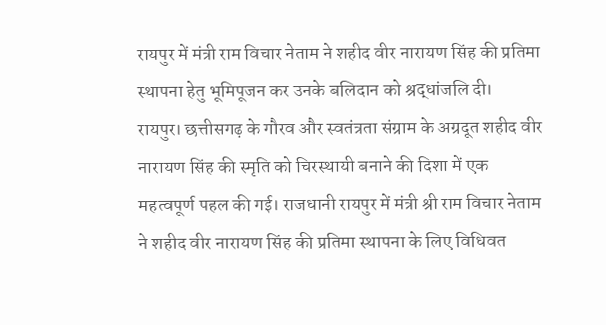रायपुर में मंत्री राम विचार नेताम ने शहीद वीर नारायण सिंह की प्रतिमा स्थापना हेतु भूमिपूजन कर उनके बलिदान को श्रद्धांजलि दी।
रायपुर। छत्तीसगढ़ के गौरव और स्वतंत्रता संग्राम के अग्रदूत शहीद वीर नारायण सिंह की स्मृति को चिरस्थायी बनाने की दिशा में एक महत्वपूर्ण पहल की गई। राजधानी रायपुर में मंत्री श्री राम विचार नेताम ने शहीद वीर नारायण सिंह की प्रतिमा स्थापना के लिए विधिवत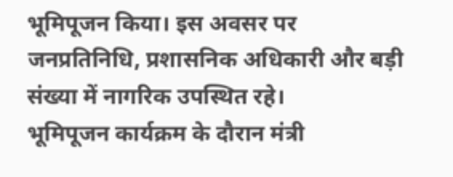भूमिपूजन किया। इस अवसर पर जनप्रतिनिधि, प्रशासनिक अधिकारी और बड़ी संख्या में नागरिक उपस्थित रहे।
भूमिपूजन कार्यक्रम के दौरान मंत्री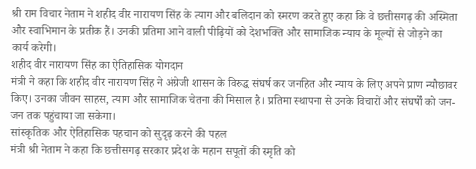श्री राम विचार नेताम ने शहीद वीर नारायण सिंह के त्याग और बलिदान को स्मरण करते हुए कहा कि वे छत्तीसगढ़ की अस्मिता और स्वाभिमान के प्रतीक हैं। उनकी प्रतिमा आने वाली पीढ़ियों को देशभक्ति और सामाजिक न्याय के मूल्यों से जोड़ने का कार्य करेगी।
शहीद वीर नारायण सिंह का ऐतिहासिक योगदान
मंत्री ने कहा कि शहीद वीर नारायण सिंह ने अंग्रेजी शासन के विरुद्ध संघर्ष कर जनहित और न्याय के लिए अपने प्राण न्यौछावर किए। उनका जीवन साहस, त्याग और सामाजिक चेतना की मिसाल है। प्रतिमा स्थापना से उनके विचारों और संघर्षों को जन-जन तक पहुंचाया जा सकेगा।
सांस्कृतिक और ऐतिहासिक पहचान को सुदृढ़ करने की पहल
मंत्री श्री नेताम ने कहा कि छत्तीसगढ़ सरकार प्रदेश के महान सपूतों की स्मृति को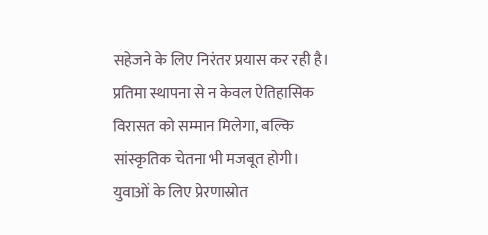सहेजने के लिए निरंतर प्रयास कर रही है। प्रतिमा स्थापना से न केवल ऐतिहासिक विरासत को सम्मान मिलेगा, बल्कि सांस्कृतिक चेतना भी मजबूत होगी।
युवाओं के लिए प्रेरणास्रोत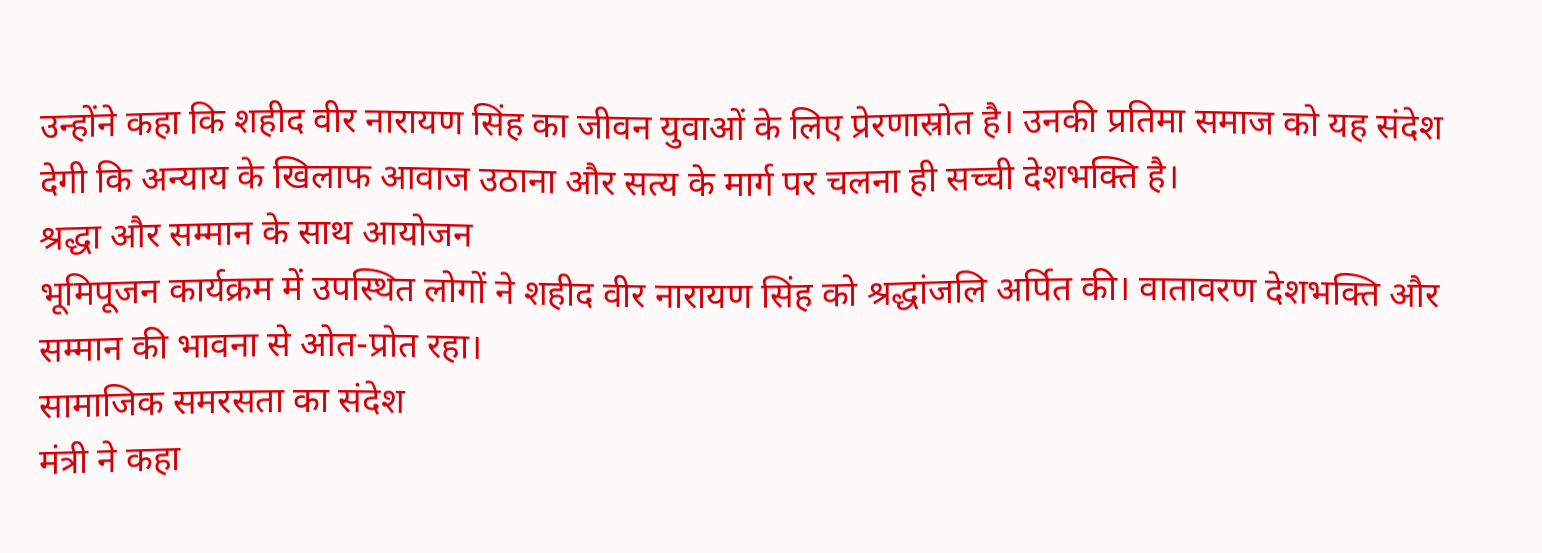उन्होंने कहा कि शहीद वीर नारायण सिंह का जीवन युवाओं के लिए प्रेरणास्रोत है। उनकी प्रतिमा समाज को यह संदेश देगी कि अन्याय के खिलाफ आवाज उठाना और सत्य के मार्ग पर चलना ही सच्ची देशभक्ति है।
श्रद्धा और सम्मान के साथ आयोजन
भूमिपूजन कार्यक्रम में उपस्थित लोगों ने शहीद वीर नारायण सिंह को श्रद्धांजलि अर्पित की। वातावरण देशभक्ति और सम्मान की भावना से ओत-प्रोत रहा।
सामाजिक समरसता का संदेश
मंत्री ने कहा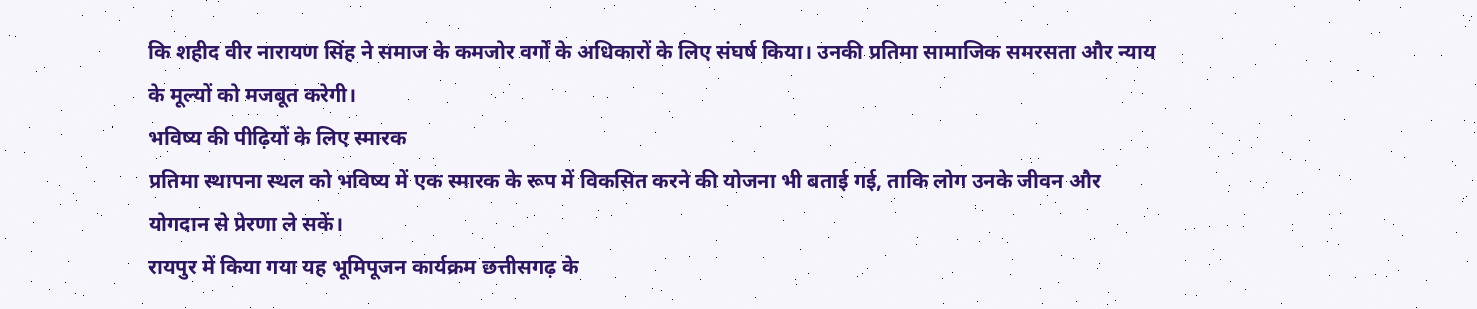कि शहीद वीर नारायण सिंह ने समाज के कमजोर वर्गों के अधिकारों के लिए संघर्ष किया। उनकी प्रतिमा सामाजिक समरसता और न्याय के मूल्यों को मजबूत करेगी।
भविष्य की पीढ़ियों के लिए स्मारक
प्रतिमा स्थापना स्थल को भविष्य में एक स्मारक के रूप में विकसित करने की योजना भी बताई गई, ताकि लोग उनके जीवन और योगदान से प्रेरणा ले सकें।
रायपुर में किया गया यह भूमिपूजन कार्यक्रम छत्तीसगढ़ के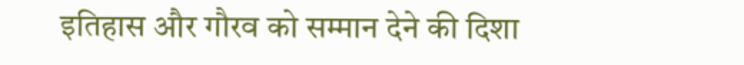इतिहास और गौरव को सम्मान देने की दिशा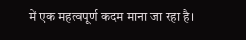में एक महत्वपूर्ण कदम माना जा रहा है।